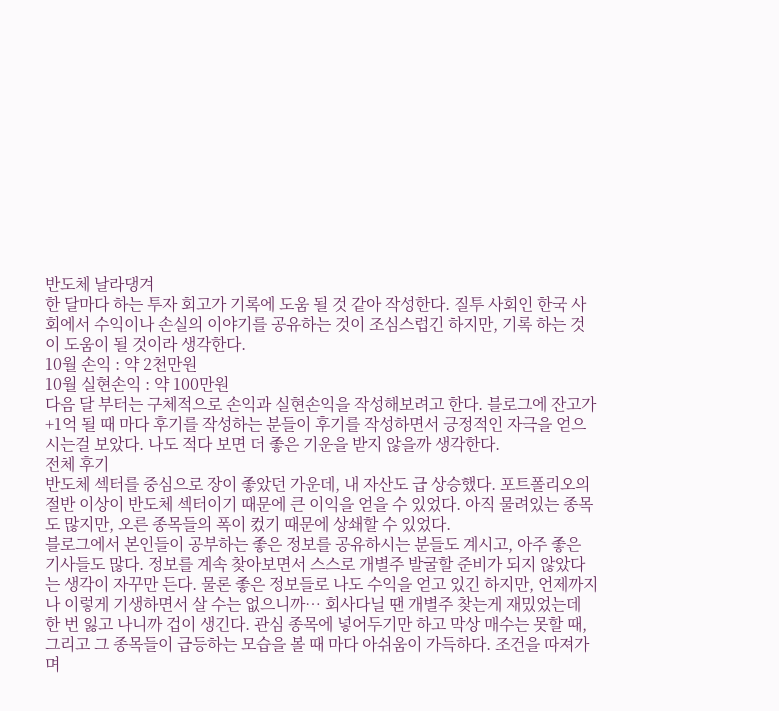반도체 날라댕겨
한 달마다 하는 투자 회고가 기록에 도움 될 것 같아 작성한다. 질투 사회인 한국 사회에서 수익이나 손실의 이야기를 공유하는 것이 조심스럽긴 하지만, 기록 하는 것이 도움이 될 것이라 생각한다.
10월 손익 : 약 2천만원
10월 실현손익 : 약 100만원
다음 달 부터는 구체적으로 손익과 실현손익을 작성해보려고 한다. 블로그에 잔고가 +1억 될 때 마다 후기를 작성하는 분들이 후기를 작성하면서 긍정적인 자극을 얻으시는걸 보았다. 나도 적다 보면 더 좋은 기운을 받지 않을까 생각한다.
전체 후기
반도체 섹터를 중심으로 장이 좋았던 가운데, 내 자산도 급 상승했다. 포트폴리오의 절반 이상이 반도체 섹터이기 때문에 큰 이익을 얻을 수 있었다. 아직 물려있는 종목도 많지만, 오른 종목들의 폭이 컸기 때문에 상쇄할 수 있었다.
블로그에서 본인들이 공부하는 좋은 정보를 공유하시는 분들도 계시고, 아주 좋은 기사들도 많다. 정보를 계속 찾아보면서 스스로 개별주 발굴할 준비가 되지 않았다는 생각이 자꾸만 든다. 물론 좋은 정보들로 나도 수익을 얻고 있긴 하지만, 언제까지나 이렇게 기생하면서 살 수는 없으니까… 회사다닐 땐 개별주 찾는게 재밌었는데 한 번 잃고 나니까 겁이 생긴다. 관심 종목에 넣어두기만 하고 막상 매수는 못할 때, 그리고 그 종목들이 급등하는 모습을 볼 때 마다 아쉬움이 가득하다. 조건을 따져가며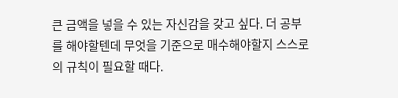큰 금액을 넣을 수 있는 자신감을 갖고 싶다. 더 공부를 해야할텐데 무엇을 기준으로 매수해야할지 스스로의 규칙이 필요할 때다.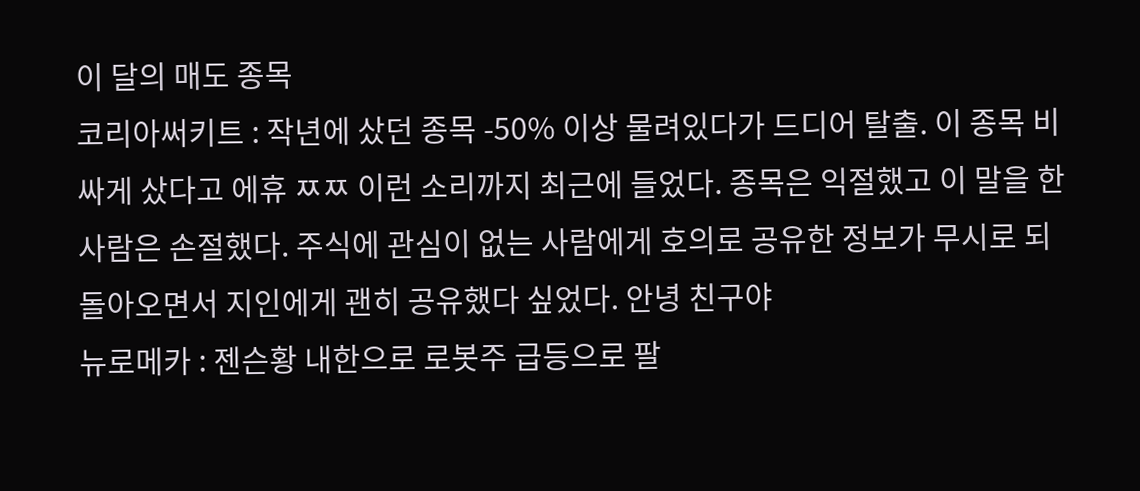이 달의 매도 종목
코리아써키트 : 작년에 샀던 종목 -50% 이상 물려있다가 드디어 탈출. 이 종목 비싸게 샀다고 에휴 ㅉㅉ 이런 소리까지 최근에 들었다. 종목은 익절했고 이 말을 한 사람은 손절했다. 주식에 관심이 없는 사람에게 호의로 공유한 정보가 무시로 되돌아오면서 지인에게 괜히 공유했다 싶었다. 안녕 친구야
뉴로메카 : 젠슨황 내한으로 로봇주 급등으로 팔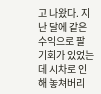고 나왔다. 지난 달에 같은 수익으로 팔 기회가 있었는데 시차로 인해 놓쳐버리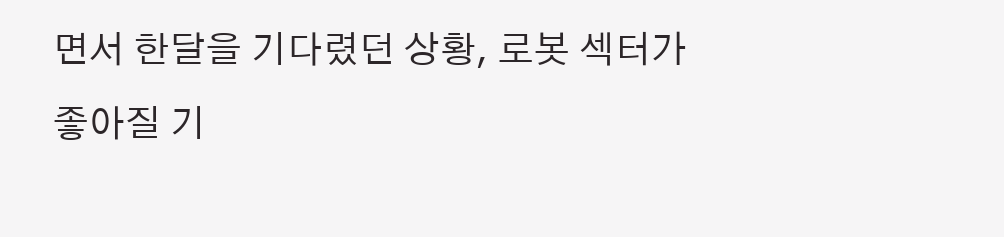면서 한달을 기다렸던 상황, 로봇 섹터가 좋아질 기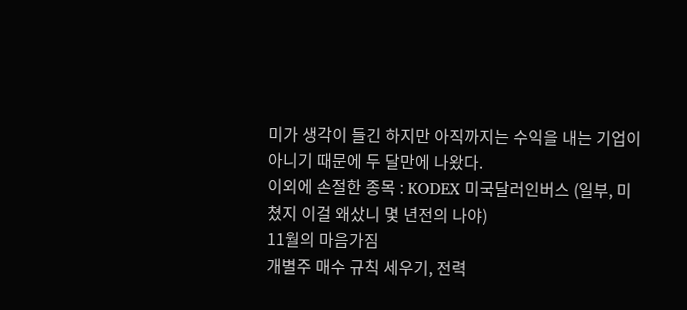미가 생각이 들긴 하지만 아직까지는 수익을 내는 기업이 아니기 때문에 두 달만에 나왔다.
이외에 손절한 종목 : KODEX 미국달러인버스 (일부, 미쳤지 이걸 왜샀니 몇 년전의 나야)
11월의 마음가짐
개별주 매수 규칙 세우기, 전력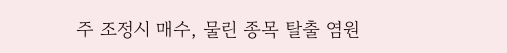주 조정시 매수, 물린 종목 탈출 염원